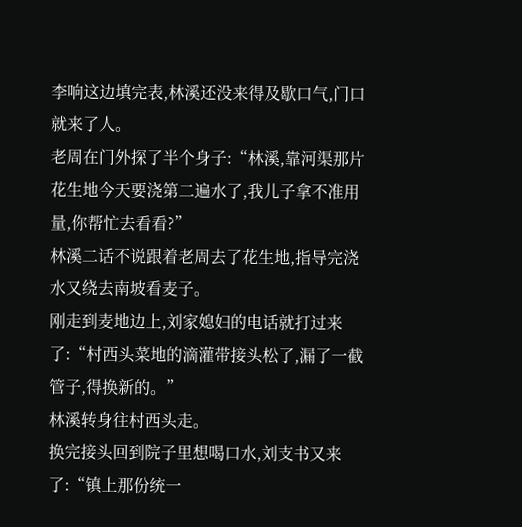李响这边填完表,林溪还没来得及歇口气,门口就来了人。
老周在门外探了半个身子:“林溪,靠河渠那片花生地今天要浇第二遍水了,我儿子拿不准用量,你帮忙去看看?”
林溪二话不说跟着老周去了花生地,指导完浇水又绕去南坡看麦子。
刚走到麦地边上,刘家媳妇的电话就打过来了:“村西头菜地的滴灌带接头松了,漏了一截管子,得换新的。”
林溪转身往村西头走。
换完接头回到院子里想喝口水,刘支书又来了:“镇上那份统一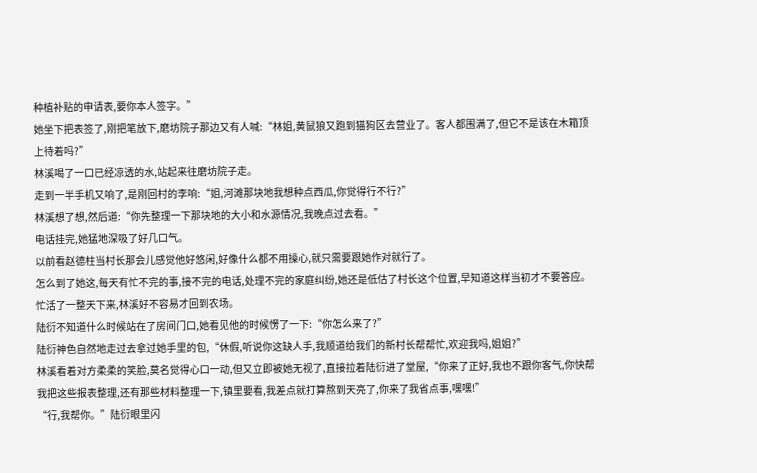种植补贴的申请表,要你本人签字。”
她坐下把表签了,刚把笔放下,磨坊院子那边又有人喊:“林姐,黄鼠狼又跑到猫狗区去营业了。客人都围满了,但它不是该在木箱顶上待着吗?”
林溪喝了一口已经凉透的水,站起来往磨坊院子走。
走到一半手机又响了,是刚回村的李响:“姐,河滩那块地我想种点西瓜,你觉得行不行?”
林溪想了想,然后道:“你先整理一下那块地的大小和水源情况,我晚点过去看。”
电话挂完,她猛地深吸了好几口气。
以前看赵德柱当村长那会儿感觉他好悠闲,好像什么都不用操心,就只需要跟她作对就行了。
怎么到了她这,每天有忙不完的事,接不完的电话,处理不完的家庭纠纷,她还是低估了村长这个位置,早知道这样当初才不要答应。
忙活了一整天下来,林溪好不容易才回到农场。
陆衍不知道什么时候站在了房间门口,她看见他的时候愣了一下:“你怎么来了?”
陆衍神色自然地走过去拿过她手里的包,“休假,听说你这缺人手,我顺道给我们的新村长帮帮忙,欢迎我吗,姐姐?”
林溪看着对方柔柔的笑脸,莫名觉得心口一动,但又立即被她无视了,直接拉着陆衍进了堂屋,“你来了正好,我也不跟你客气,你快帮我把这些报表整理,还有那些材料整理一下,镇里要看,我差点就打算熬到天亮了,你来了我省点事,嘿嘿!”
“行,我帮你。”陆衍眼里闪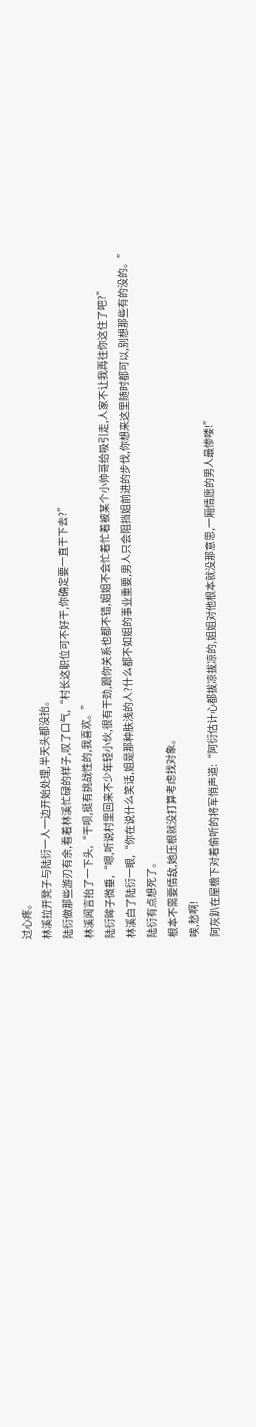过心疼。
林溪拉开凳子与陆衍一人一边开始处理,半天头都没抬。
陆衍做那些游刃有余,看着林溪忙碌的样子,叹了口气,“村长这职位可不好干,你确定要一直干下去?”
林溪闻言抬了一下头,“干呗,挺有挑战性的,我喜欢。”
陆衍眸子微垂,“嗯,听说村里回来不少年轻小伙,很有干劲,跟你关系也都不错,姐姐不会忙着忙着被某个小帅哥给吸引走,人家不让我再往你这住了吧?”
林溪白了陆衍一眼,“你在说什么笑话,姐是那种肤浅的人?什么都不如姐的事业重要,男人只会阻挡姐前进的步伐,你想来这里随时都可以,别想那些有的没的。”
陆衍有点想死了。
根本不需要情敌,她压根就没打算考虑找对象。
唉,愁啊!
阿灰趴在屋檐下对着偷听的将军悄声道:“阿衍估计心都拔凉拔凉的,姐姐对他根本就没那意思,一厢情愿的男人最惨喽!”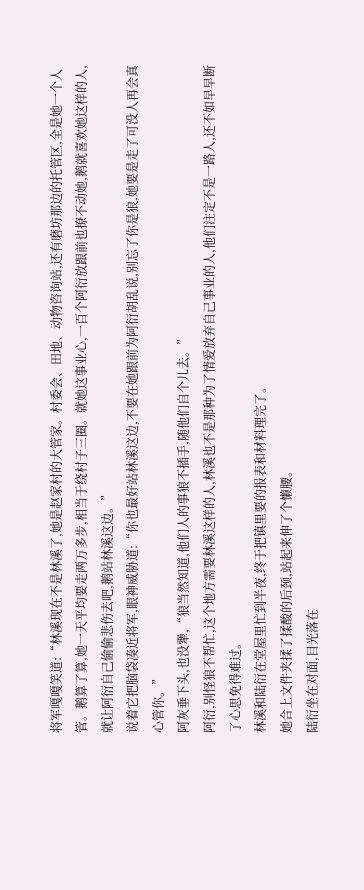将军嘎嘎笑道:“林溪现在不是林溪了,她是赵家村的大管家。村委会、田地、动物咨询站,还有磨坊那边的托管区,全是她一个人管。鹅算了算,她一天平均要走两万多步,相当于绕村子三圈。就她这事业心,一百个阿衍放跟前也撩不动她,鹅就喜欢她这样的人,就让阿衍自己偷偷悲伤去吧,鹅站林溪这边。”
说着它把脑袋凑近将军,眼神威胁道:“你也最好站林溪这边,不要在她跟前为阿衍胡乱说,别忘了你是狼,她要是走了可没人再会真心管你。”
阿灰垂下头,也没犟,“狼当然知道,他们人的事狼不插手,随他们自个儿去。”
阿衍,别怪狼不帮忙,这个地方需要林溪这样的人,林溪也不是那种为了情爱放弃自己事业的人,他们注定不是一路人,还不如早早断了心思免得难过。
林溪和陆衍在堂屋里忙到半夜,终于把镇里要的报表和材料理完了。
她合上文件夹揉了揉酸的后颈,站起来伸了个懒腰。
陆衍坐在对面,目光落在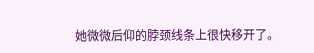她微微后仰的脖颈线条上很快移开了。